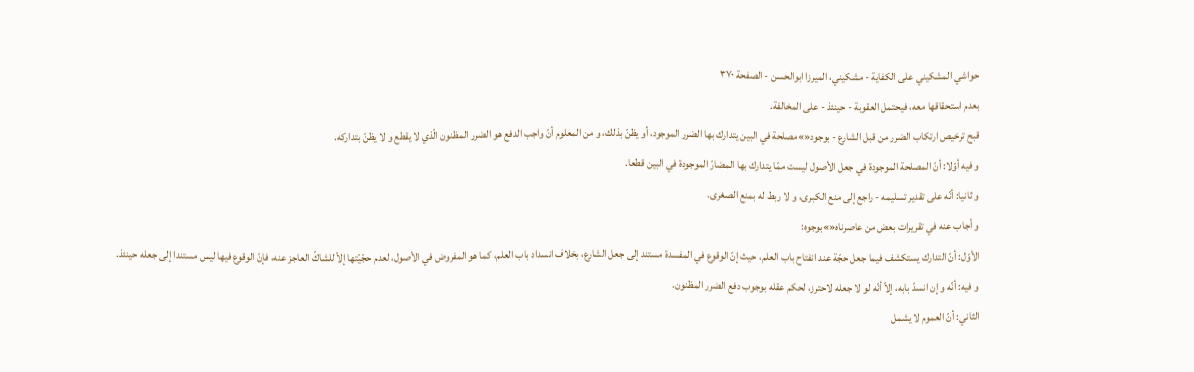حواشي المشكيني علی الكفاية - مشکیني، الميرزا ابوالحسن - الصفحة ٣٧٠
بعدم استحقاقها معه، فيحتمل العقوبة - حينئذ - على المخالفة.
قبح ترخيص ارتكاب الضرر من قبل الشارع - بوجود«»مصلحة في البين يتدارك بها الضرر الموجود، أو يظنّ بذلك، و من المعلوم أنّ واجب الدفع هو الضرر المظنون الّذي لا يقطع و لا يظنّ بتداركه.
و فيه أوّلا: أنّ المصلحة الموجودة في جعل الأصول ليست ممّا يتدارك بها المضارّ الموجودة في البين قطعا.
و ثانيا: أنّه على تقدير تسليمه - راجع إلى منع الكبرى، و لا ربط له بمنع الصغرى.
و أجاب عنه في تقريرات بعض من عاصرناه«»بوجوه:
الأوّل: أنّ التدارك يستكشف فيما جعل حجّة عند انفتاح باب العلم، حيث إنّ الوقوع في المفسدة مستند إلى جعل الشارع، بخلاف انسداد باب العلم، كما هو المفروض في الأصول، لعدم حجّيّتها إلاّ للشاكّ العاجز عنه، فإنّ الوقوع فيها ليس مستندا إلى جعله حينئذ.
و فيه: أنّه و إن انسدّ بابه، إلاّ أنّه لو لا جعله لاحترز، لحكم عقله بوجوب دفع الضرر المظنون.
الثاني: أنّ العموم لا يشمل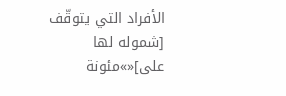الأفراد التي يتوقّف [شموله لها على]«»مئونة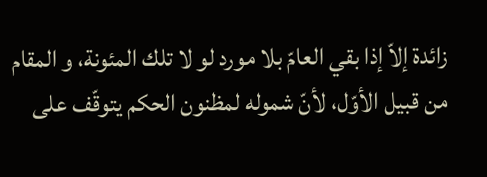زائدة إلاّ إذا بقي العامّ بلا مورد لو لا تلك المئونة، و المقام من قبيل الأوّل، لأنّ شموله لمظنون الحكم يتوقّف على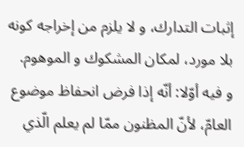إثبات التدارك، و لا يلزم من إخراجه كونه بلا مورد، لمكان المشكوك و الموهوم.
و فيه أوّلا: أنّه إذا فرض انحفاظ موضوع العامّ، لأنّ المظنون ممّا لم يعلم الّذي